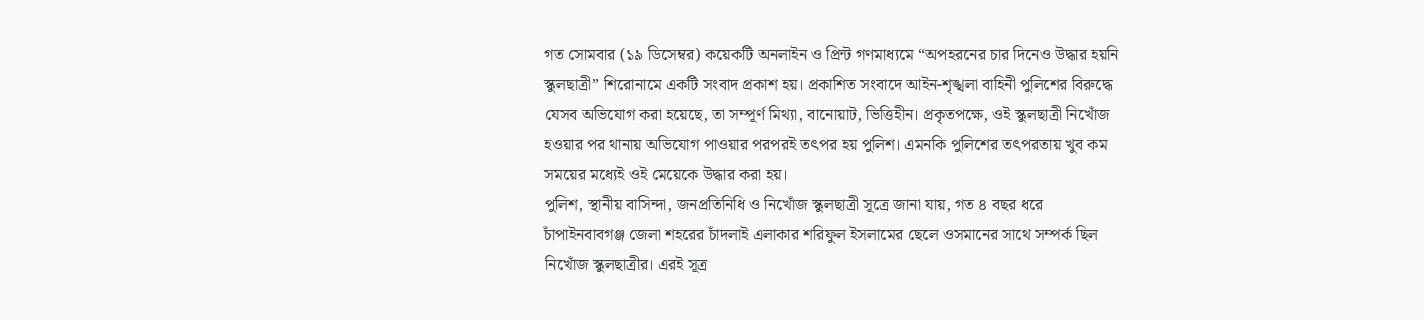গত সোমবার (১৯ ডিসেম্বর) কয়েকটি অনলাইন ও প্রিন্ট গণমাধ্যমে “অপহরনের চার দিনেও উদ্ধার হয়নি স্কুলছাত্রী” শিরোনামে একটি সংবাদ প্রকাশ হয়। প্রকাশিত সংবাদে আইন-শৃঙ্খলা বাহিনী পুলিশের বিরুদ্ধে যেসব অভিযোগ করা হয়েছে, তা সম্পূর্ণ মিথ্যা, বানোয়াট, ভিত্তিহীন। প্রকৃতপক্ষে, ওই স্কুলছাত্রী নিখোঁজ হওয়ার পর থানায় অভিযোগ পাওয়ার পরপরই তৎপর হয় পুলিশ। এমনকি পুলিশের তৎপরতায় খুব কম সময়ের মধ্যেই ওই মেয়েকে উদ্ধার করা হয়।
পুলিশ, স্থানীয় বাসিন্দা, জনপ্রতিনিধি ও নিখোঁজ স্কুলছাত্রী সূত্রে জানা যায়, গত ৪ বছর ধরে চাঁপাইনবাবগঞ্জ জেলা শহরের চাঁদলাই এলাকার শরিফুল ইসলামের ছেলে ওসমানের সাথে সম্পর্ক ছিল নিখোঁজ স্কুলছাত্রীর। এরই সূত্র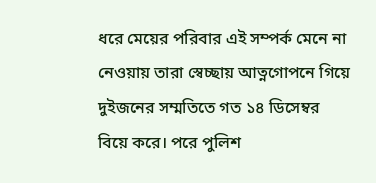ধরে মেয়ের পরিবার এই সম্পর্ক মেনে না নেওয়ায় তারা স্বেচ্ছায় আত্নগোপনে গিয়ে দুইজনের সম্মতিতে গত ১৪ ডিসেম্বর বিয়ে করে। পরে পুলিশ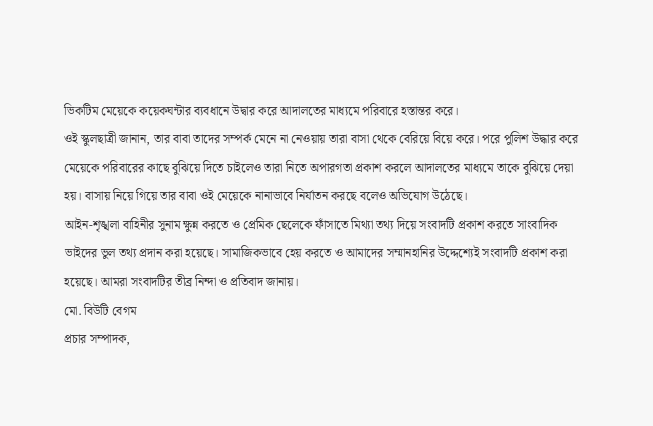ভিকটিম মেয়েকে কয়েকঘন্টার ব্যবধানে উদ্বার করে আদালতের মাধ্যমে পরিবারে হস্তান্তর করে।
ওই স্কুলছাত্রী জানান, তার বাবা তাদের সম্পর্ক মেনে না নেওয়ায় তারা বাসা থেকে বেরিয়ে বিয়ে করে। পরে পুলিশ উদ্ধার করে মেয়েকে পরিবারের কাছে বুঝিয়ে দিতে চাইলেও তারা নিতে অপারগতা প্রকাশ করলে আদালতের মাধ্যমে তাকে বুঝিয়ে দেয়া হয়। বাসায় নিয়ে গিয়ে তার বাবা ওই মেয়েকে নানাভাবে নির্যাতন করছে বলেও অভিযোগ উঠেছে।
আইন-শৃঙ্খলা বাহিনীর সুনাম ক্ষুন্ন করতে ও প্রেমিক ছেলেকে ফাঁসাতে মিথ্যা তথ্য দিয়ে সংবাদটি প্রকাশ করতে সাংবাদিক ভাইদের ভুল তথ্য প্রদান করা হয়েছে। সামাজিকভাবে হেয় করতে ও আমাদের সম্মানহানির উদ্দেশ্যেই সংবাদটি প্রকাশ করা হয়েছে। আমরা সংবাদটির তীব্র নিন্দা ও প্রতিবাদ জানায়।
মো. বিউটি বেগম
প্রচার সম্পাদক,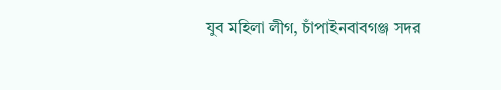যুব মহিলা লীগ, চাঁপাইনবাবগঞ্জ সদর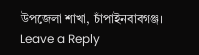উপজেলা শাখা, চাঁপাইনবাবগঞ্জ।
Leave a Reply